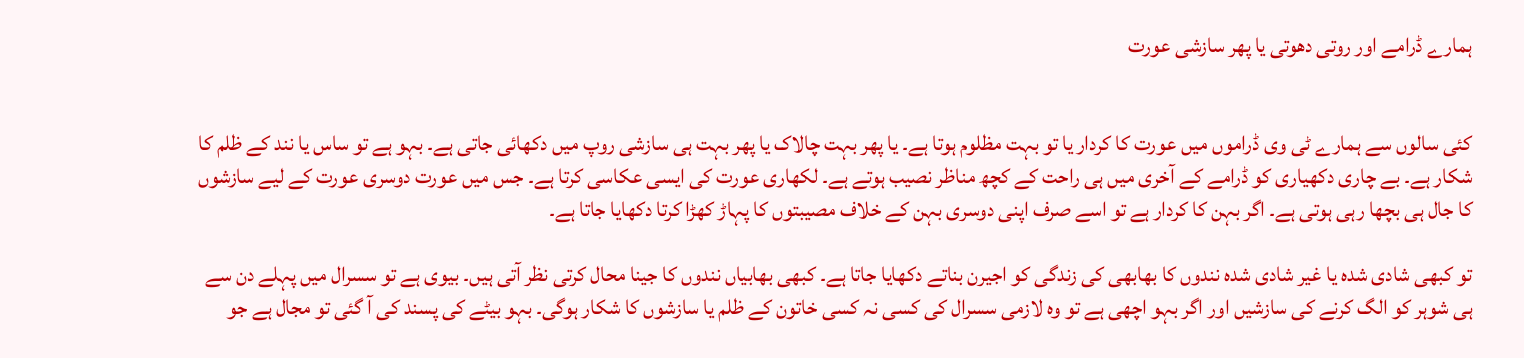ہمارے ڈرامے اور روتی دھوتی یا پھر سازشی عورت


کئی سالوں سے ہمارے ٹی وی ڈراموں میں عورت کا کردار یا تو بہت مظلوم ہوتا ہے۔ یا پھر بہت چالاک یا پھر بہت ہی سازشی روپ میں دکھائی جاتی ہے۔ بہو ہے تو ساس یا نند کے ظلم کا شکار ہے۔ بے چاری دکھیاری کو ڈرامے کے آخری میں ہی راحت کے کچھ مناظر نصیب ہوتے ہے۔ لکھاری عورت کی ایسی عکاسی کرتا ہے۔ جس میں عورت دوسری عورت کے لیے سازشوں کا جال ہی بچھا رہی ہوتی ہے۔ اگر بہن کا کردار ہے تو اسے صرف اپنی دوسری بہن کے خلاف مصیبتوں کا پہاڑ کھڑا کرتا دکھایا جاتا ہے۔

تو کبھی شادی شدہ یا غیر شادی شدہ نندوں کا بھابھی کی زندگی کو اجیرن بناتے دکھایا جاتا ہے۔ کبھی بھابیاں نندوں کا جینا محال کرتی نظر آتی ہیں۔ بیوی ہے تو سسرال میں پہلے دن سے ہی شوہر کو الگ کرنے کی سازشیں اور اگر بہو اچھی ہے تو وہ لازمی سسرال کی کسی نہ کسی خاتون کے ظلم یا سازشوں کا شکار ہوگی۔ بہو بیٹے کی پسند کی آ گئی تو مجال ہے جو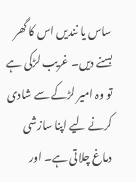ساس یا نندیں اس کا گھر بسنے دیں۔ غریب لڑکی ہے تو وہ امیر لڑکے سے شادی کرنے لیے اپنا سازشی دماغ چلاتی ہے۔ اور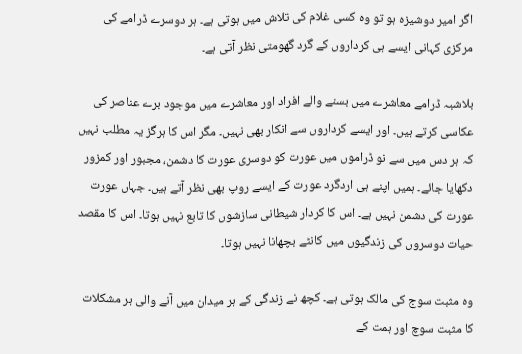اگر امیر دوشیزہ ہو تو وہ کسی غلام کی تلاش میں ہوتی ہے۔ ہر دوسرے ڈرامے کی مرکزی کہانی ایسے ہی کرداروں کے گرد گھومتی نظر آتی ہے۔

بلاشبہ ڈرامے معاشرے میں بسنے والے افراد اور معاشرے میں موجود برے عناصر کی عکاسی کرتے ہیں۔ اور ایسے کرداروں سے انکار بھی نہیں۔ مگر اس کا ہرگز یہ مطلب نہیں کہ ہر دس میں سے نو ڈراموں میں عورت کو دوسری عورت کا دشمن، مجبور اور کمزور دکھایا جائے۔ ہمیں اپنے ہی اردگرد عورت کے ایسے روپ بھی نظر آتے ہیں۔ جہاں عورت عورت کی دشمن نہیں ہے۔ اس کا کردار شیطانی سازشوں کا تابع نہیں ہوتا۔ اس کا مقصد حیات دوسروں کی زندگیوں میں کانٹے بچھانا نہیں ہوتا۔

وہ مثبت سوج کی مالک ہوتی ہے۔ کچھ نے زندگی کے ہر میدان میں آنے والی ہر مشکلات کا مثبت سوچ اور ہمت کے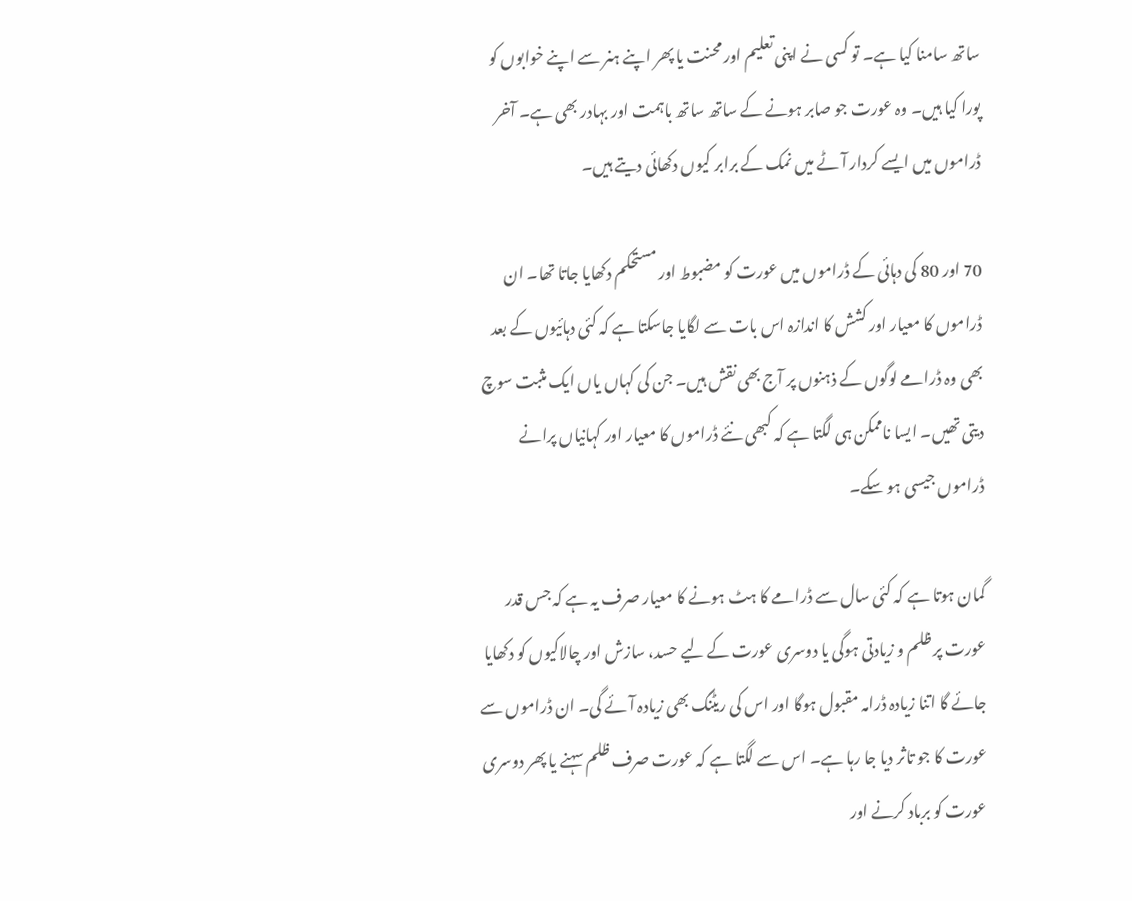ساتھ سامنا کیا ہے۔ تو کسی نے اپنی تعلیم اور محنت یا پھر اپنے ہنر سے اپنے خوابوں کو پورا کیا ہیں۔ وہ عورت جو صابر ہونے کے ساتھ ساتھ باہمت اور بہادر بھی ہے۔ آخر ڈراموں میں ایسے کردار آٹے میں نمک کے برابر کیوں دکھائی دیتے ہیں۔

70 اور 80 کی دہائی کے ڈراموں میں عورت کو مضبوط اور مستحکم دکھایا جاتا تھا۔ ان ڈراموں کا معیار اور کشش کا اندازہ اس بات سے لگایا جاسکتا ہے کہ کئی دہائیوں کے بعد بھی وہ ڈرامے لوگوں کے ذہنوں پر آج بھی نقش ہیں۔ جن کی کہاں یاں ایک مثبت سوچ دیتی تھیں۔ ایسا ناممکن ہی لگتا ہے کہ کبھی نئے ڈراموں کا معیار اور کہانیاں پرانے ڈراموں جیسی ہو سکے۔

گمان ہوتا ہے کہ کئی سال سے ڈرامے کا ہٹ ہونے کا معیار صرف یہ ہے کہ جس قدر عورت پر ظلم و زیادتی ہوگی یا دوسری عورت کے لیے حسد، سازش اور چالاکیوں کو دکھایا جائے گا اتنا زیادہ ڈرامہ مقبول ہوگا اور اس کی ریٹنگ بھی زیادہ آئے گی۔ ان ڈراموں سے عورت کا جو تاثر دیا جا رہا ہے۔ اس سے لگتا ہے کہ عورت صرف ظلم سہنے یا پھر دوسری عورت کو برباد کرنے اور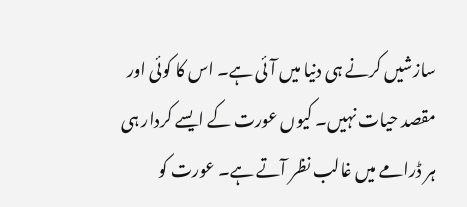سازشیں کرنے ہی دنیا میں آئی ہے۔ اس کا کوئی اور مقصد حیات نہیں۔ کیوں عورت کے ایسے کردار ہی ہر ڈرامے میں غالب نظر آتے ہے۔ عورت کو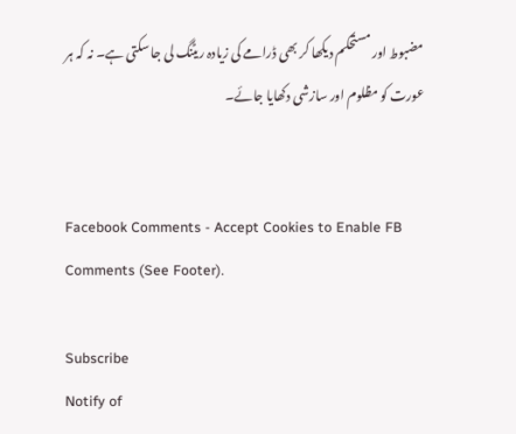مضبوط اور مستحکم دیکھا کر بھی ڈرامے کی زیادہ ریٹنگ لی جا سکتی ہے۔ نہ کہ ہر عورت کو مظلوم اور سازشی دکھایا جائے۔


Facebook Comments - Accept Cookies to Enable FB Comments (See Footer).

Subscribe
Notify of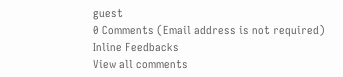guest
0 Comments (Email address is not required)
Inline Feedbacks
View all comments